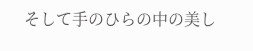そして手のひらの中の美し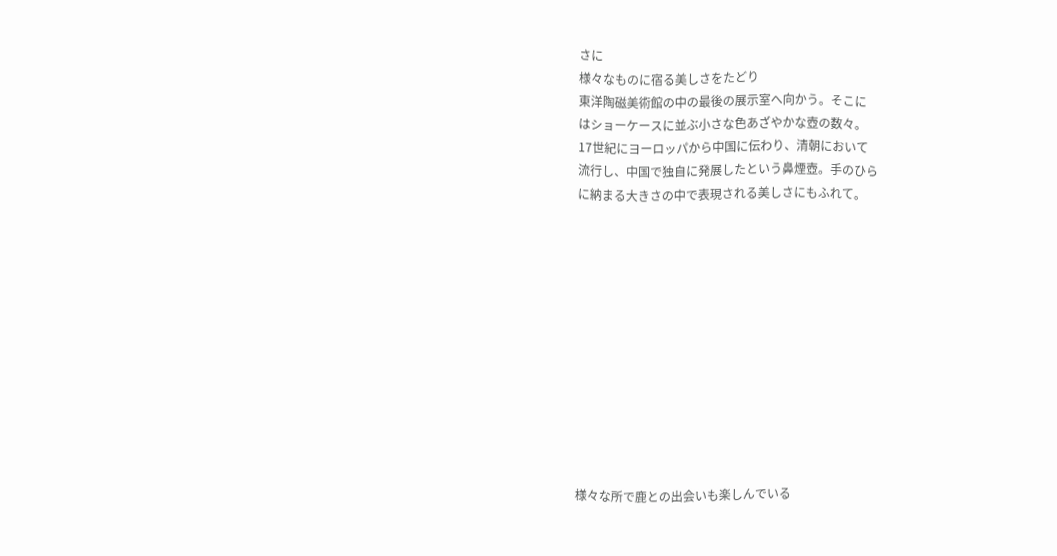さに
様々なものに宿る美しさをたどり
東洋陶磁美術館の中の最後の展示室へ向かう。そこに
はショーケースに並ぶ小さな色あざやかな壺の数々。
17世紀にヨーロッパから中国に伝わり、清朝において
流行し、中国で独自に発展したという鼻煙壺。手のひら
に納まる大きさの中で表現される美しさにもふれて。












様々な所で鹿との出会いも楽しんでいる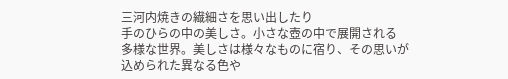三河内焼きの繊細さを思い出したり
手のひらの中の美しさ。小さな壺の中で展開される
多様な世界。美しさは様々なものに宿り、その思いが
込められた異なる色や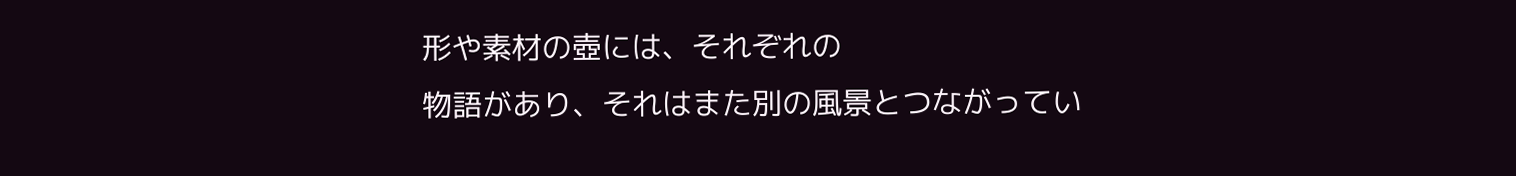形や素材の壺には、それぞれの
物語があり、それはまた別の風景とつながってい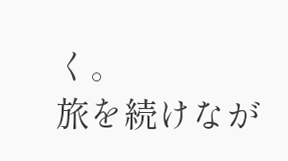く。
旅を続けなが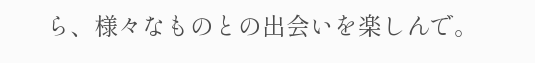ら、様々なものとの出会いを楽しんで。